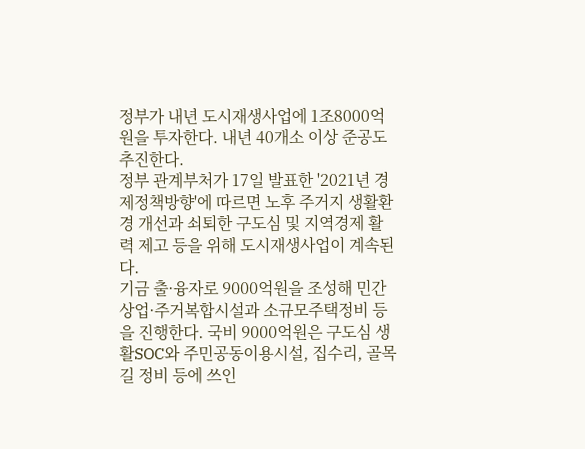정부가 내년 도시재생사업에 1조8000억원을 투자한다. 내년 40개소 이상 준공도 추진한다.
정부 관계부처가 17일 발표한 '2021년 경제정책방향'에 따르면 노후 주거지 생활환경 개선과 쇠퇴한 구도심 및 지역경제 활력 제고 등을 위해 도시재생사업이 계속된다.
기금 출·융자로 9000억원을 조성해 민간 상업·주거복합시설과 소규모주택정비 등을 진행한다. 국비 9000억원은 구도심 생활SOC와 주민공동이용시설, 집수리, 골목길 정비 등에 쓰인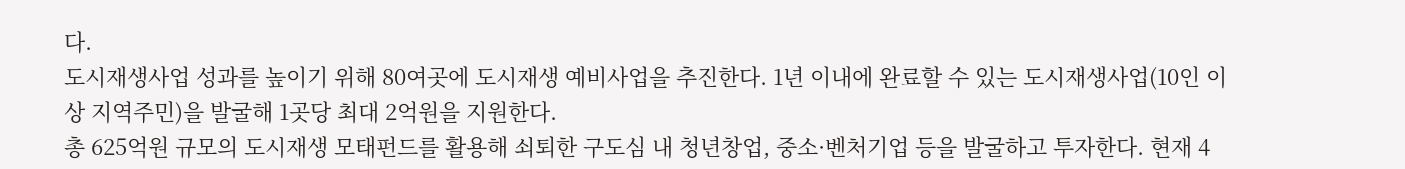다.
도시재생사업 성과를 높이기 위해 80여곳에 도시재생 예비사업을 추진한다. 1년 이내에 완료할 수 있는 도시재생사업(10인 이상 지역주민)을 발굴해 1곳당 최대 2억원을 지원한다.
총 625억원 규모의 도시재생 모태펀드를 활용해 쇠퇴한 구도심 내 청년창업, 중소·벤처기업 등을 발굴하고 투자한다. 현재 4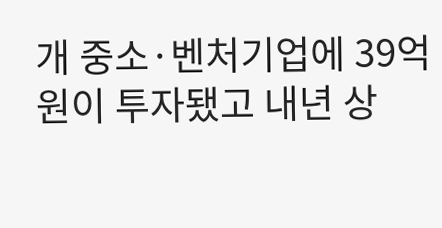개 중소·벤처기업에 39억원이 투자됐고 내년 상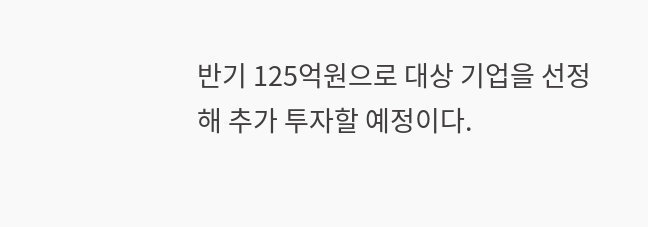반기 125억원으로 대상 기업을 선정해 추가 투자할 예정이다.